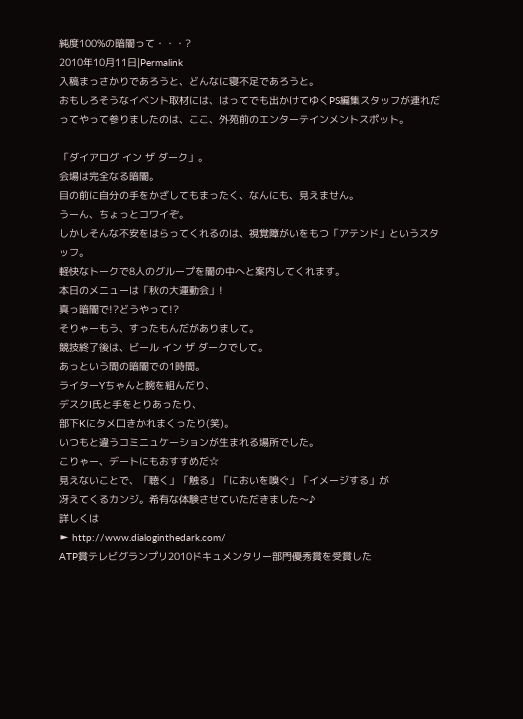純度100%の暗闇って・・・?
2010年10月11日|Permalink
入稿まっさかりであろうと、どんなに寝不足であろうと。
おもしろそうなイベント取材には、はってでも出かけてゆくPS編集スタッフが連れだってやって参りましたのは、ここ、外苑前のエンターテインメントスポット。

「ダイアログ イン ザ ダーク」。
会場は完全なる暗闇。
目の前に自分の手をかざしてもまったく、なんにも、見えません。
うーん、ちょっとコワイぞ。
しかしそんな不安をはらってくれるのは、視覚障がいをもつ「アテンド」というスタッフ。
軽快なトークで8人のグループを闇の中へと案内してくれます。
本日のメニューは「秋の大運動会」!
真っ暗闇で!?どうやって!?
そりゃーもう、すったもんだがありまして。
競技終了後は、ビール イン ザ ダークでして。
あっという間の暗闇での1時間。
ライターYちゃんと腕を組んだり、
デスクI氏と手をとりあったり、
部下Kにタメ口きかれまくったり(笑)。
いつもと違うコミニュケーションが生まれる場所でした。
こりゃー、デートにもおすすめだ☆
見えないことで、「聴く」「触る」「においを嗅ぐ」「イメージする」が
冴えてくるカンジ。希有な体験させていただきました〜♪
詳しくは
► http://www.dialoginthedark.com/
ATP賞テレビグランプリ2010ドキュメンタリー部門優秀賞を受賞した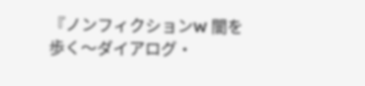『ノンフィクションW 闇を歩く〜ダイアログ・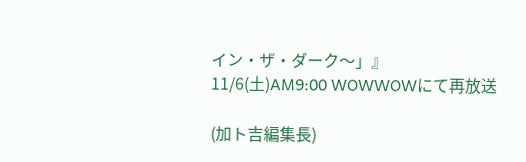イン・ザ・ダーク〜」』
11/6(土)AM9:00 WOWWOWにて再放送

(加ト吉編集長)